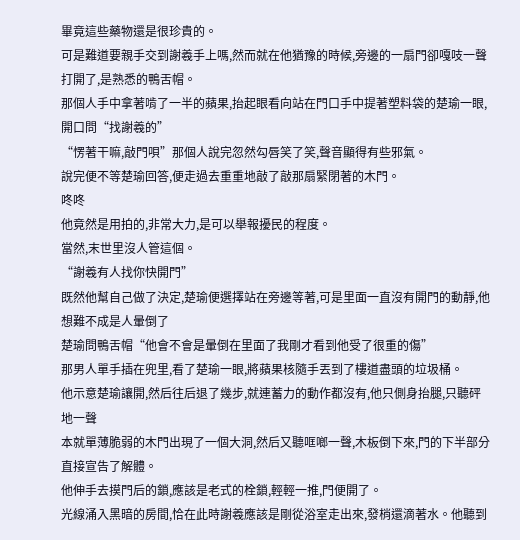畢竟這些藥物還是很珍貴的。
可是難道要親手交到謝羲手上嗎,然而就在他猶豫的時候,旁邊的一扇門卻嘎吱一聲打開了,是熟悉的鴨舌帽。
那個人手中拿著啃了一半的蘋果,抬起眼看向站在門口手中提著塑料袋的楚瑜一眼,開口問“找謝羲的”
“愣著干嘛,敲門唄”那個人說完忽然勾唇笑了笑,聲音顯得有些邪氣。
說完便不等楚瑜回答,便走過去重重地敲了敲那扇緊閉著的木門。
咚咚
他竟然是用拍的,非常大力,是可以舉報擾民的程度。
當然,末世里沒人管這個。
“謝羲有人找你快開門”
既然他幫自己做了決定,楚瑜便選擇站在旁邊等著,可是里面一直沒有開門的動靜,他想難不成是人暈倒了
楚瑜問鴨舌帽“他會不會是暈倒在里面了我剛才看到他受了很重的傷”
那男人單手插在兜里,看了楚瑜一眼,將蘋果核隨手丟到了樓道盡頭的垃圾桶。
他示意楚瑜讓開,然后往后退了幾步,就連蓄力的動作都沒有,他只側身抬腿,只聽砰地一聲
本就單薄脆弱的木門出現了一個大洞,然后又聽哐啷一聲,木板倒下來,門的下半部分直接宣告了解體。
他伸手去摸門后的鎖,應該是老式的栓鎖,輕輕一推,門便開了。
光線涌入黑暗的房間,恰在此時謝羲應該是剛從浴室走出來,發梢還滴著水。他聽到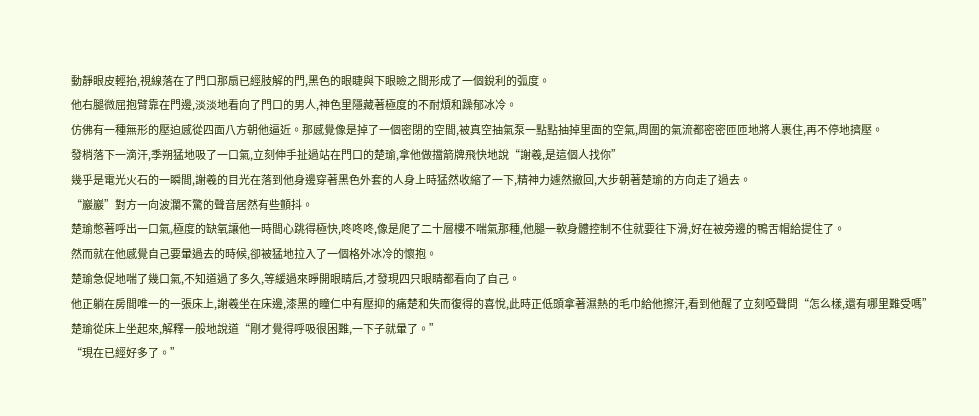動靜眼皮輕抬,視線落在了門口那扇已經肢解的門,黑色的眼睫與下眼瞼之間形成了一個銳利的弧度。
他右腿微屈抱臂靠在門邊,淡淡地看向了門口的男人,神色里隱藏著極度的不耐煩和躁郁冰冷。
仿佛有一種無形的壓迫感從四面八方朝他逼近。那感覺像是掉了一個密閉的空間,被真空抽氣泵一點點抽掉里面的空氣,周圍的氣流都密密匝匝地將人裹住,再不停地擠壓。
發梢落下一滴汗,季朔猛地吸了一口氣,立刻伸手扯過站在門口的楚瑜,拿他做擋箭牌飛快地說“謝羲,是這個人找你”
幾乎是電光火石的一瞬間,謝羲的目光在落到他身邊穿著黑色外套的人身上時猛然收縮了一下,精神力遽然撤回,大步朝著楚瑜的方向走了過去。
“巖巖”對方一向波瀾不驚的聲音居然有些顫抖。
楚瑜憋著呼出一口氣,極度的缺氧讓他一時間心跳得極快,咚咚咚,像是爬了二十層樓不喘氣那種,他腿一軟身體控制不住就要往下滑,好在被旁邊的鴨舌帽給提住了。
然而就在他感覺自己要暈過去的時候,卻被猛地拉入了一個格外冰冷的懷抱。
楚瑜急促地喘了幾口氣,不知道過了多久,等緩過來睜開眼睛后,才發現四只眼睛都看向了自己。
他正躺在房間唯一的一張床上,謝羲坐在床邊,漆黑的瞳仁中有壓抑的痛楚和失而復得的喜悅,此時正低頭拿著濕熱的毛巾給他擦汗,看到他醒了立刻啞聲問“怎么樣,還有哪里難受嗎”
楚瑜從床上坐起來,解釋一般地說道“剛才覺得呼吸很困難,一下子就暈了。”
“現在已經好多了。”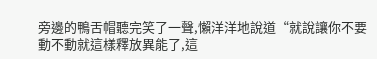旁邊的鴨舌帽聽完笑了一聲,懶洋洋地說道“就說讓你不要動不動就這樣釋放異能了,這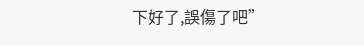下好了,誤傷了吧”